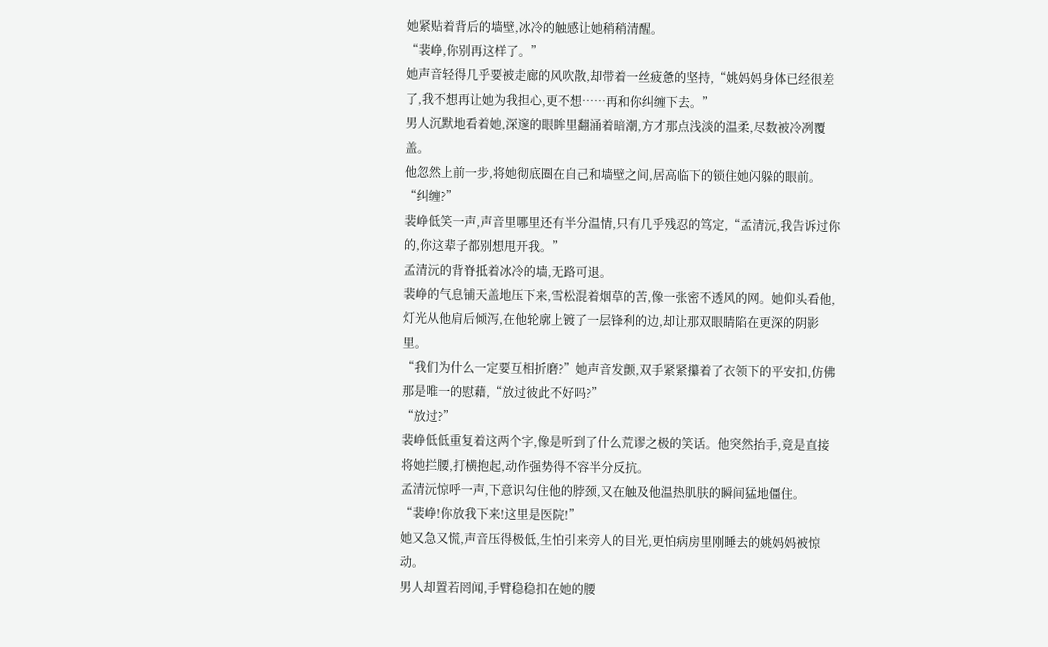她紧贴着背后的墙壁,冰冷的触感让她稍稍清醒。
“裴峥,你别再这样了。”
她声音轻得几乎要被走廊的风吹散,却带着一丝疲惫的坚持,“姚妈妈身体已经很差了,我不想再让她为我担心,更不想……再和你纠缠下去。”
男人沉默地看着她,深邃的眼眸里翻涌着暗潮,方才那点浅淡的温柔,尽数被冷冽覆盖。
他忽然上前一步,将她彻底圈在自己和墙壁之间,居高临下的锁住她闪躲的眼前。
“纠缠?”
裴峥低笑一声,声音里哪里还有半分温情,只有几乎残忍的笃定,“孟清沅,我告诉过你的,你这辈子都别想甩开我。”
孟清沅的背脊抵着冰冷的墙,无路可退。
裴峥的气息铺天盖地压下来,雪松混着烟草的苦,像一张密不透风的网。她仰头看他,灯光从他肩后倾泻,在他轮廓上镀了一层锋利的边,却让那双眼睛陷在更深的阴影里。
“我们为什么一定要互相折磨?”她声音发颤,双手紧紧攥着了衣领下的平安扣,仿佛那是唯一的慰藉,“放过彼此不好吗?”
“放过?”
裴峥低低重复着这两个字,像是听到了什么荒谬之极的笑话。他突然抬手,竟是直接将她拦腰,打横抱起,动作强势得不容半分反抗。
孟清沅惊呼一声,下意识勾住他的脖颈,又在触及他温热肌肤的瞬间猛地僵住。
“裴峥!你放我下来!这里是医院!”
她又急又慌,声音压得极低,生怕引来旁人的目光,更怕病房里刚睡去的姚妈妈被惊动。
男人却置若罔闻,手臂稳稳扣在她的腰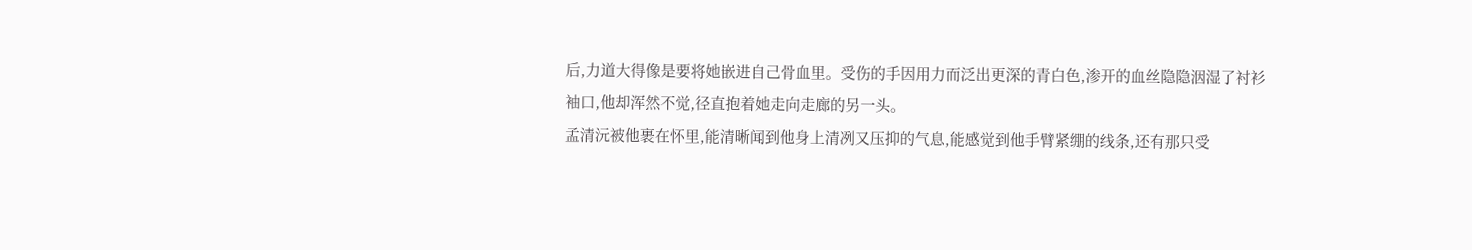后,力道大得像是要将她嵌进自己骨血里。受伤的手因用力而泛出更深的青白色,渗开的血丝隐隐洇湿了衬衫袖口,他却浑然不觉,径直抱着她走向走廊的另一头。
孟清沅被他裹在怀里,能清晰闻到他身上清冽又压抑的气息,能感觉到他手臂紧绷的线条,还有那只受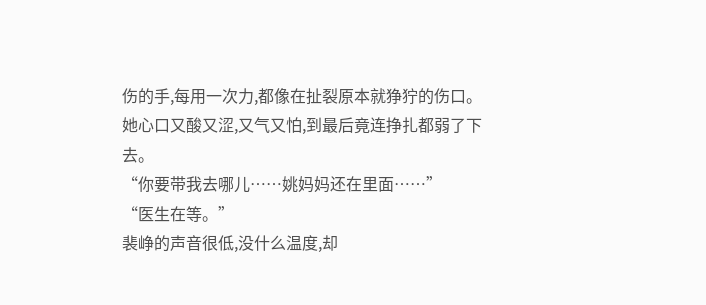伤的手,每用一次力,都像在扯裂原本就狰狞的伤口。
她心口又酸又涩,又气又怕,到最后竟连挣扎都弱了下去。
“你要带我去哪儿……姚妈妈还在里面……”
“医生在等。”
裴峥的声音很低,没什么温度,却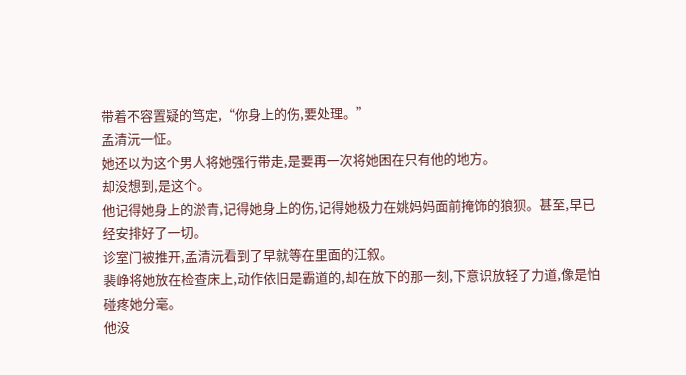带着不容置疑的笃定,“你身上的伤,要处理。”
孟清沅一怔。
她还以为这个男人将她强行带走,是要再一次将她困在只有他的地方。
却没想到,是这个。
他记得她身上的淤青,记得她身上的伤,记得她极力在姚妈妈面前掩饰的狼狈。甚至,早已经安排好了一切。
诊室门被推开,孟清沅看到了早就等在里面的江叙。
裴峥将她放在检查床上,动作依旧是霸道的,却在放下的那一刻,下意识放轻了力道,像是怕碰疼她分毫。
他没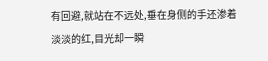有回避,就站在不远处,垂在身侧的手还渗着淡淡的红,目光却一瞬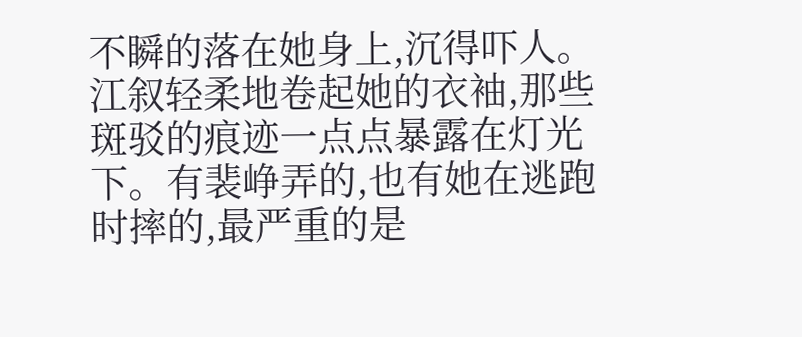不瞬的落在她身上,沉得吓人。
江叙轻柔地卷起她的衣袖,那些斑驳的痕迹一点点暴露在灯光下。有裴峥弄的,也有她在逃跑时摔的,最严重的是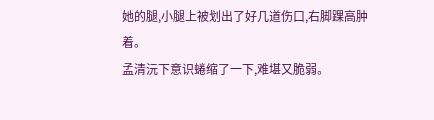她的腿,小腿上被划出了好几道伤口,右脚踝高肿着。
孟清沅下意识蜷缩了一下,难堪又脆弱。